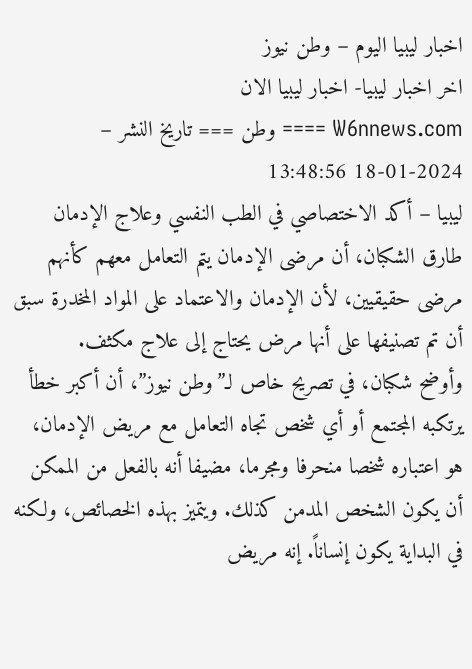اخبار ليبيا اليوم – وطن نيوز
اخر اخبار ليبيا- اخبار ليبيا الان
W6nnews.com ==== وطن === تاريخ النشر – 2024-01-18 13:48:56
ليبيا – أكد الاختصاصي في الطب النفسي وعلاج الإدمان طارق الشكبان، أن مرضى الإدمان يتم التعامل معهم كأنهم مرضى حقيقيين، لأن الإدمان والاعتماد على المواد المخدرة سبق أن تم تصنيفها على أنها مرض يحتاج إلى علاج مكثف.
وأوضح شكبان، في تصريح خاص لـ”وطن نيوز”، أن أكبر خطأ يرتكبه المجتمع أو أي شخص تجاه التعامل مع مريض الإدمان، هو اعتباره شخصا منحرفا ومجرما، مضيفا أنه بالفعل من الممكن أن يكون الشخص المدمن كذلك. ويتميز بهذه الخصائص، ولكنه في البداية يكون إنساناً. إنه مريض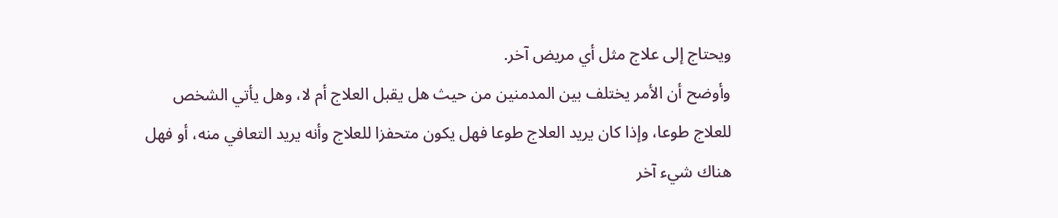ويحتاج إلى علاج مثل أي مريض آخر.
وأوضح أن الأمر يختلف بين المدمنين من حيث هل يقبل العلاج أم لا، وهل يأتي الشخص للعلاج طوعا، وإذا كان يريد العلاج طوعا فهل يكون متحفزا للعلاج وأنه يريد التعافي منه، أو فهل هناك شيء آخر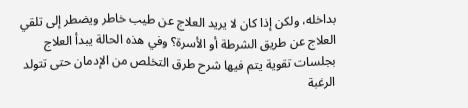بداخله، ولكن إذا كان لا يريد العلاج عن طيب خاطر ويضطر إلى تلقي العلاج عن طريق الشرطة أو الأسرة؟ وفي هذه الحالة يبدأ العلاج بجلسات تقوية يتم فيها شرح طرق التخلص من الإدمان حتى تتولد الرغبة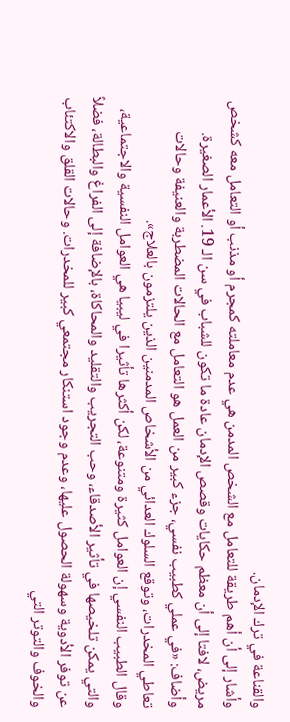والقناعة في ترك الإدمان.
وأشار إلى أن أهم طريقة للتعامل مع الشخص المدمن هي عدم معاملته كمجرم أو مذنب أو التعامل معه كشخص مريض، لافتا إلى أن معظم حكايات وقصص الإدمان عادة ما تكون للشباب في سن الـ 19. الأعمار الصغيرة.
وأضاف: «في عملي كطبيب نفسي، جزء كبير من العمل هو التعامل مع الحالات المضطربة والعنيفة وحالات تعاطي المخدرات، وتوقع السلوك العدائي من الأشخاص المدمنين الذين يلتزمون بالعلاج».
وقال الطبيب النفسي إن العوامل كثيرة ومتنوعة، لكن أكثرها تأثيرا في ليبيا هي العوامل النفسية والاجتماعية، والتي يمكن تلخيصها في تأثير الأصدقاء، وحب التجريب والتقليد والمحاكاة، بالإضافة إلى الفراغ والبطالة، فضلاً عن توفر الأدوية وسهولة الحصول عليها، وعدم وجود استنكار مجتمعي كبير للمخدرات. وحالات القلق والاكتئاب والخوف والتوتر التي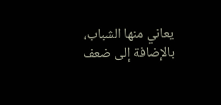يعاني منها الشباب، بالإضافة إلى ضعف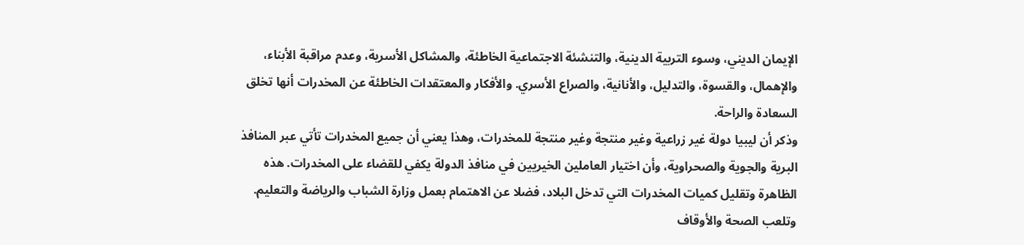الإيمان الديني، وسوء التربية الدينية، والتنشئة الاجتماعية الخاطئة، والمشاكل الأسرية، وعدم مراقبة الأبناء، والإهمال، والقسوة، والتدليل، والأنانية، والصراع الأسري. والأفكار والمعتقدات الخاطئة عن المخدرات أنها تخلق السعادة والراحة.
وذكر أن ليبيا دولة غير زراعية وغير منتجة وغير منتجة للمخدرات، وهذا يعني أن جميع المخدرات تأتي عبر المنافذ البرية والجوية والصحراوية، وأن اختيار العاملين الخيريين في منافذ الدولة يكفي للقضاء على المخدرات. هذه الظاهرة وتقليل كميات المخدرات التي تدخل البلاد، فضلا عن الاهتمام بعمل وزارة الشباب والرياضة والتعليم. وتلعب الصحة والأوقاف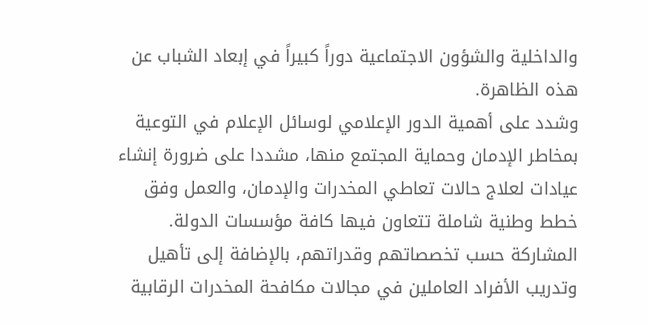والداخلية والشؤون الاجتماعية دوراً كبيراً في إبعاد الشباب عن هذه الظاهرة.
وشدد على أهمية الدور الإعلامي لوسائل الإعلام في التوعية بمخاطر الإدمان وحماية المجتمع منها، مشددا على ضرورة إنشاء عيادات لعلاج حالات تعاطي المخدرات والإدمان، والعمل وفق خطط وطنية شاملة تتعاون فيها كافة مؤسسات الدولة. المشاركة حسب تخصصاتهم وقدراتهم، بالإضافة إلى تأهيل وتدريب الأفراد العاملين في مجالات مكافحة المخدرات الرقابية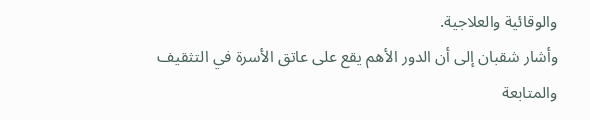والوقائية والعلاجية.
وأشار شقبان إلى أن الدور الأهم يقع على عاتق الأسرة في التثقيف والمتابعة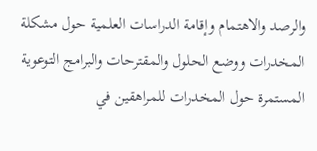والرصد والاهتمام وإقامة الدراسات العلمية حول مشكلة المخدرات ووضع الحلول والمقترحات والبرامج التوعوية المستمرة حول المخدرات للمراهقين في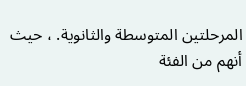المرحلتين المتوسطة والثانوية. ، حيث أنهم من الفئة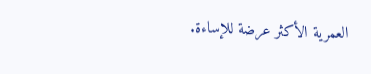العمرية الأكثر عرضة للإساءة.